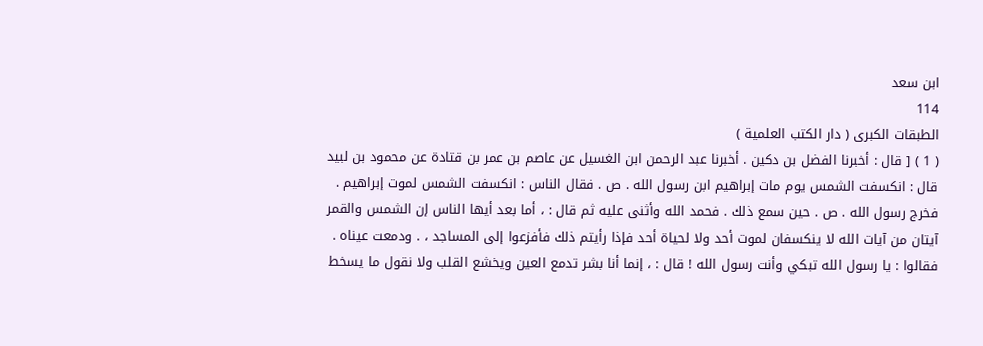ابن سعد
114
الطبقات الكبرى ( دار الكتب العلمية )
( 1 ) [ قال : أخبرنا الفضل بن دكين . أخبرنا عبد الرحمن ابن الغسيل عن عاصم بن عمر بن قتادة عن محمود بن لبيد قال : انكسفت الشمس يوم مات إبراهيم ابن رسول الله . ص . فقال الناس : انكسفت الشمس لموت إبراهيم . فخرج رسول الله . ص . حين سمع ذلك . فحمد الله وأثنى عليه ثم قال : ، أما بعد أيها الناس إن الشمس والقمر آيتان من آيات الله لا ينكسفان لموت أحد ولا لحياة أحد فإذا رأيتم ذلك فأفزعوا إلى المساجد ، . ودمعت عيناه . فقالوا : يا رسول الله تبكي وأنت رسول الله ! قال : ، إنما أنا بشر تدمع العين ويخشع القلب ولا نقول ما يسخط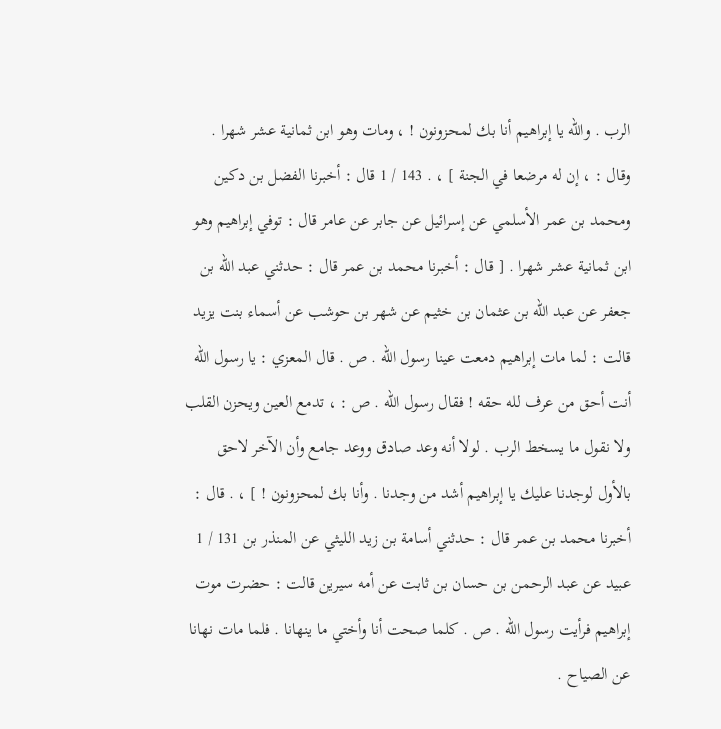الرب . والله يا إبراهيم أنا بك لمحزونون ! ، ومات وهو ابن ثمانية عشر شهرا . وقال : ، إن له مرضعا في الجنة ] ، . 143 / 1 قال : أخبرنا الفضل بن دكين ومحمد بن عمر الأسلمي عن إسرائيل عن جابر عن عامر قال : توفي إبراهيم وهو ابن ثمانية عشر شهرا . [ قال : أخبرنا محمد بن عمر قال : حدثني عبد الله بن جعفر عن عبد الله بن عثمان بن خثيم عن شهر بن حوشب عن أسماء بنت يزيد قالت : لما مات إبراهيم دمعت عينا رسول الله . ص . قال المعزي : يا رسول الله أنت أحق من عرف لله حقه ! فقال رسول الله . ص : ، تدمع العين ويحزن القلب ولا نقول ما يسخط الرب . لولا أنه وعد صادق ووعد جامع وأن الآخر لاحق بالأول لوجدنا عليك يا إبراهيم أشد من وجدنا . وأنا بك لمحزونون ! ] ، . قال : أخبرنا محمد بن عمر قال : حدثني أسامة بن زيد الليثي عن المنذر بن 131 / 1 عبيد عن عبد الرحمن بن حسان بن ثابت عن أمه سيرين قالت : حضرت موت إبراهيم فرأيت رسول الله . ص . كلما صحت أنا وأختي ما ينهانا . فلما مات نهانا عن الصياح .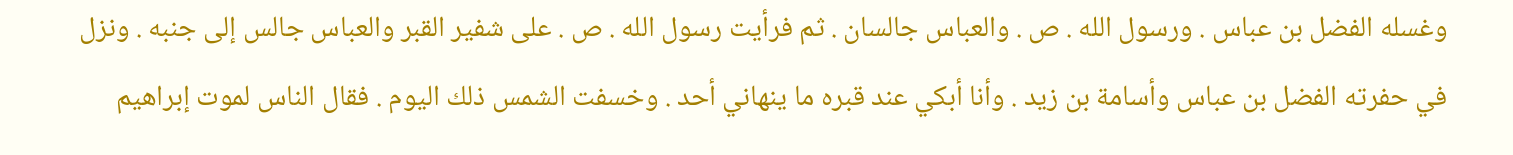وغسله الفضل بن عباس . ورسول الله . ص . والعباس جالسان . ثم فرأيت رسول الله . ص . على شفير القبر والعباس جالس إلى جنبه . ونزل في حفرته الفضل بن عباس وأسامة بن زيد . وأنا أبكي عند قبره ما ينهاني أحد . وخسفت الشمس ذلك اليوم . فقال الناس لموت إبراهيم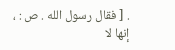. [ فقال رسول الله . ص : ، إنها لا